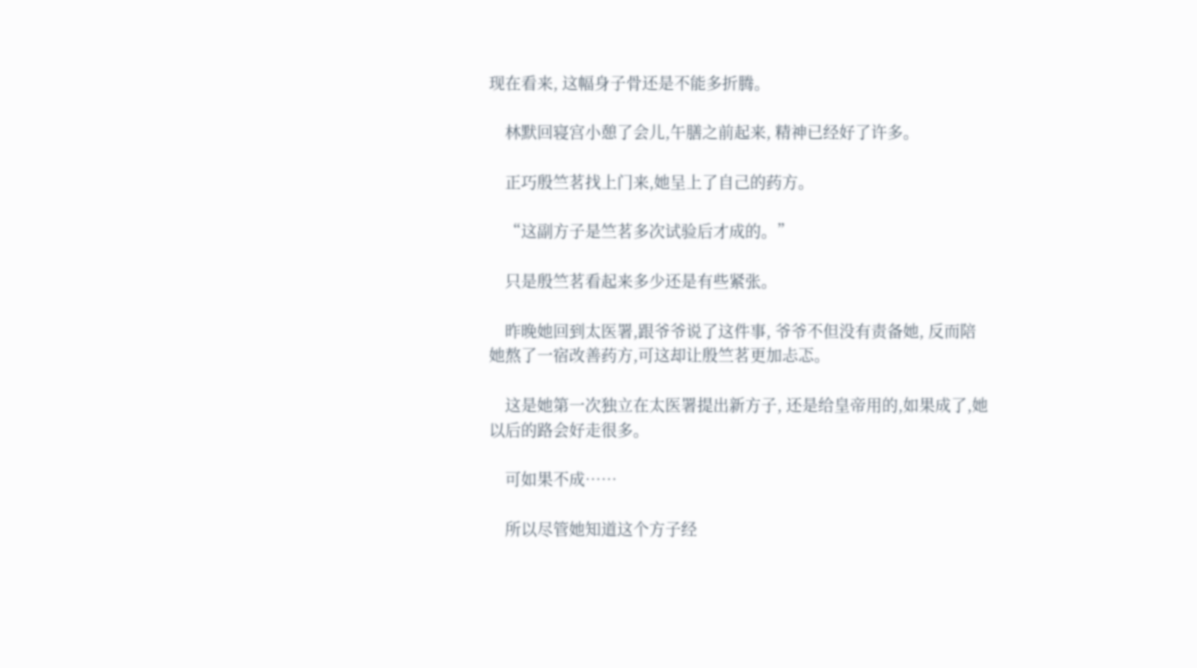现在看来, 这幅身子骨还是不能多折腾。

    林默回寝宫小憩了会儿,午膳之前起来, 精神已经好了许多。

    正巧殷竺茗找上门来,她呈上了自己的药方。

    “这副方子是竺茗多次试验后才成的。”

    只是殷竺茗看起来多少还是有些紧张。

    昨晚她回到太医署,跟爷爷说了这件事, 爷爷不但没有责备她, 反而陪她熬了一宿改善药方,可这却让殷竺茗更加忐忑。

    这是她第一次独立在太医署提出新方子, 还是给皇帝用的,如果成了,她以后的路会好走很多。

    可如果不成……

    所以尽管她知道这个方子经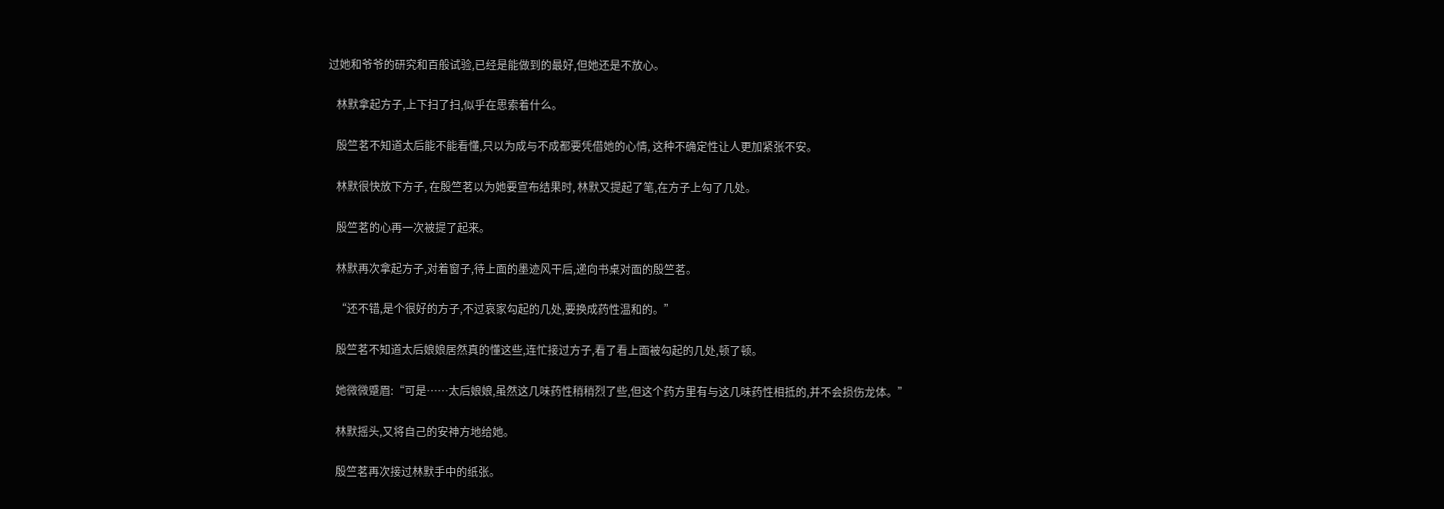过她和爷爷的研究和百般试验,已经是能做到的最好,但她还是不放心。

    林默拿起方子,上下扫了扫,似乎在思索着什么。

    殷竺茗不知道太后能不能看懂,只以为成与不成都要凭借她的心情, 这种不确定性让人更加紧张不安。

    林默很快放下方子, 在殷竺茗以为她要宣布结果时, 林默又提起了笔,在方子上勾了几处。

    殷竺茗的心再一次被提了起来。

    林默再次拿起方子,对着窗子,待上面的墨迹风干后,递向书桌对面的殷竺茗。

    “还不错,是个很好的方子,不过哀家勾起的几处,要换成药性温和的。”

    殷竺茗不知道太后娘娘居然真的懂这些,连忙接过方子,看了看上面被勾起的几处,顿了顿。

    她微微蹙眉:“可是……太后娘娘,虽然这几味药性稍稍烈了些,但这个药方里有与这几味药性相抵的,并不会损伤龙体。”

    林默摇头,又将自己的安神方地给她。

    殷竺茗再次接过林默手中的纸张。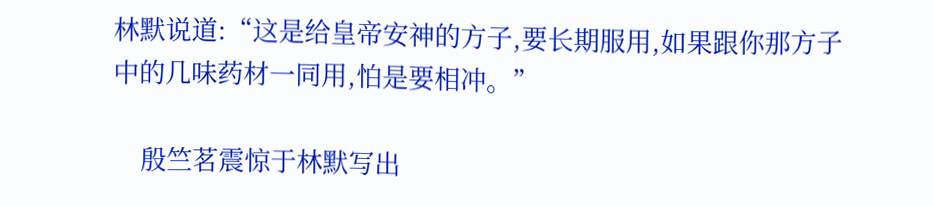林默说道:“这是给皇帝安神的方子,要长期服用,如果跟你那方子中的几味药材一同用,怕是要相冲。”

    殷竺茗震惊于林默写出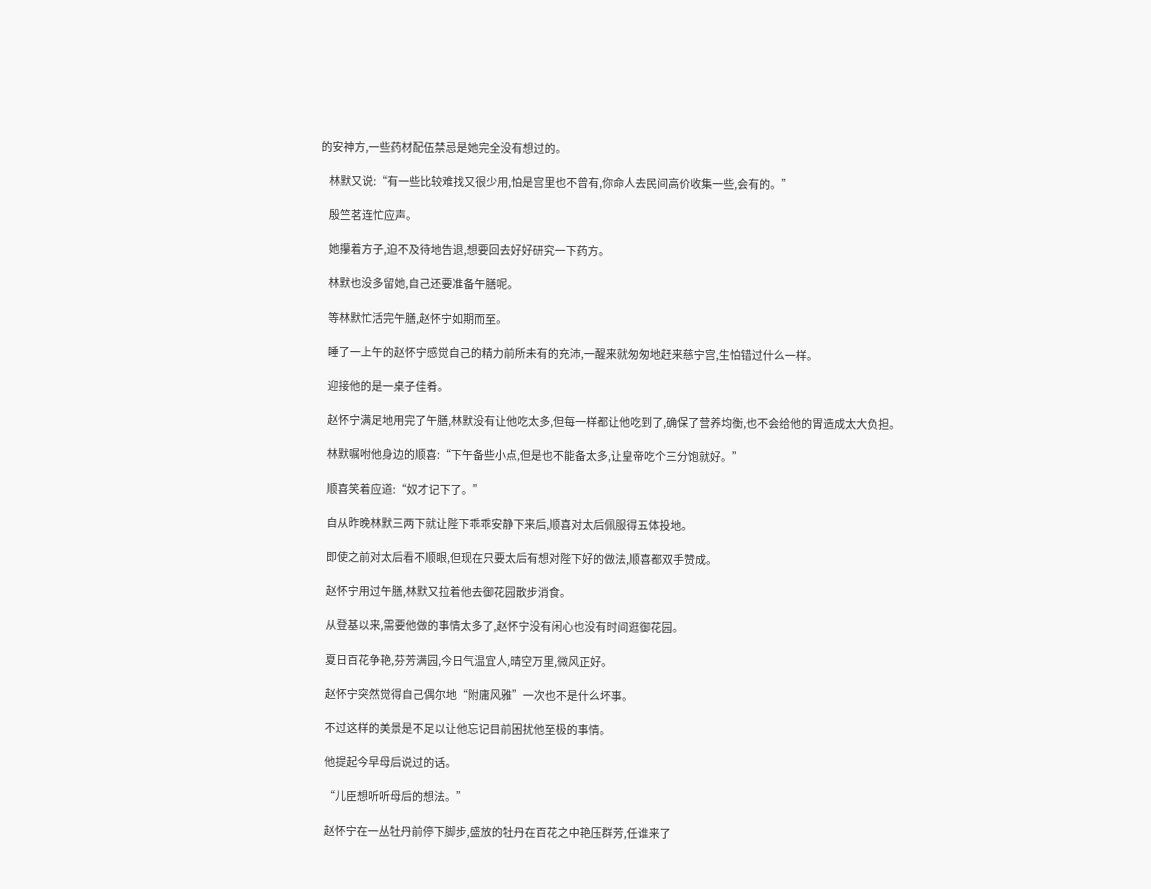的安神方,一些药材配伍禁忌是她完全没有想过的。

    林默又说:“有一些比较难找又很少用,怕是宫里也不曾有,你命人去民间高价收集一些,会有的。”

    殷竺茗连忙应声。

    她攥着方子,迫不及待地告退,想要回去好好研究一下药方。

    林默也没多留她,自己还要准备午膳呢。

    等林默忙活完午膳,赵怀宁如期而至。

    睡了一上午的赵怀宁感觉自己的精力前所未有的充沛,一醒来就匆匆地赶来慈宁宫,生怕错过什么一样。

    迎接他的是一桌子佳肴。

    赵怀宁满足地用完了午膳,林默没有让他吃太多,但每一样都让他吃到了,确保了营养均衡,也不会给他的胃造成太大负担。

    林默嘱咐他身边的顺喜:“下午备些小点,但是也不能备太多,让皇帝吃个三分饱就好。”

    顺喜笑着应道:“奴才记下了。”

    自从昨晚林默三两下就让陛下乖乖安静下来后,顺喜对太后佩服得五体投地。

    即使之前对太后看不顺眼,但现在只要太后有想对陛下好的做法,顺喜都双手赞成。

    赵怀宁用过午膳,林默又拉着他去御花园散步消食。

    从登基以来,需要他做的事情太多了,赵怀宁没有闲心也没有时间逛御花园。

    夏日百花争艳,芬芳满园,今日气温宜人,晴空万里,微风正好。

    赵怀宁突然觉得自己偶尔地“附庸风雅”一次也不是什么坏事。

    不过这样的美景是不足以让他忘记目前困扰他至极的事情。

    他提起今早母后说过的话。

    “儿臣想听听母后的想法。”

    赵怀宁在一丛牡丹前停下脚步,盛放的牡丹在百花之中艳压群芳,任谁来了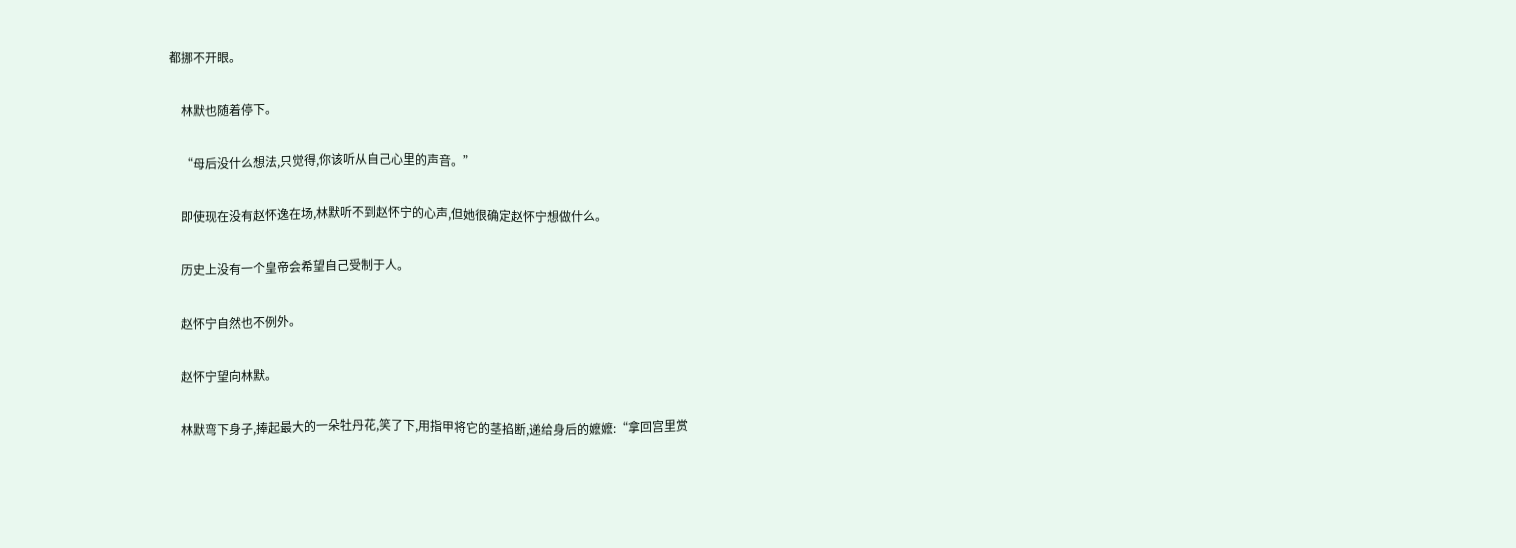都挪不开眼。

    林默也随着停下。

    “母后没什么想法,只觉得,你该听从自己心里的声音。”

    即使现在没有赵怀逸在场,林默听不到赵怀宁的心声,但她很确定赵怀宁想做什么。

    历史上没有一个皇帝会希望自己受制于人。

    赵怀宁自然也不例外。

    赵怀宁望向林默。

    林默弯下身子,捧起最大的一朵牡丹花,笑了下,用指甲将它的茎掐断,递给身后的嬷嬷:“拿回宫里赏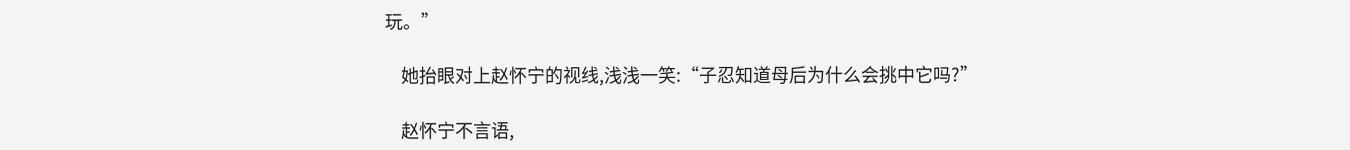玩。”

    她抬眼对上赵怀宁的视线,浅浅一笑:“子忍知道母后为什么会挑中它吗?”

    赵怀宁不言语,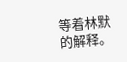等着林默的解释。